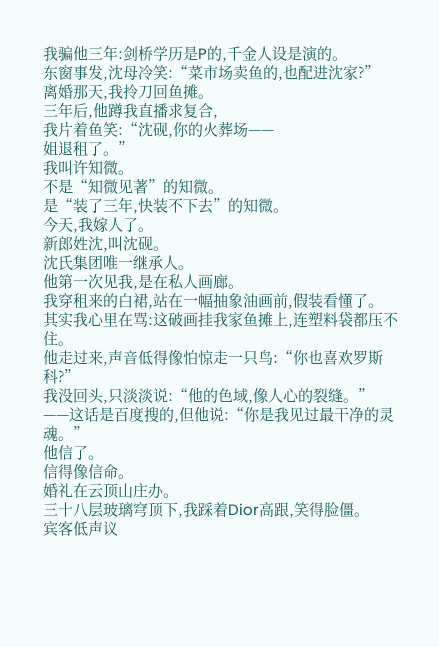我骗他三年:剑桥学历是P的,千金人设是演的。
东窗事发,沈母冷笑:“菜市场卖鱼的,也配进沈家?”
离婚那天,我拎刀回鱼摊。
三年后,他蹲我直播求复合,
我片着鱼笑:“沈砚,你的火葬场——
姐退租了。”
我叫许知微。
不是“知微见著”的知微。
是“装了三年,快装不下去”的知微。
今天,我嫁人了。
新郎姓沈,叫沈砚。
沈氏集团唯一继承人。
他第一次见我,是在私人画廊。
我穿租来的白裙,站在一幅抽象油画前,假装看懂了。
其实我心里在骂:这破画挂我家鱼摊上,连塑料袋都压不住。
他走过来,声音低得像怕惊走一只鸟:“你也喜欢罗斯科?”
我没回头,只淡淡说:“他的色域,像人心的裂缝。”
——这话是百度搜的,但他说:“你是我见过最干净的灵魂。”
他信了。
信得像信命。
婚礼在云顶山庄办。
三十八层玻璃穹顶下,我踩着Dior高跟,笑得脸僵。
宾客低声议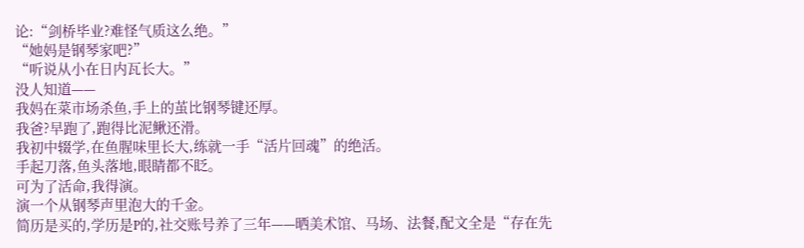论:“剑桥毕业?难怪气质这么绝。”
“她妈是钢琴家吧?”
“听说从小在日内瓦长大。”
没人知道——
我妈在菜市场杀鱼,手上的茧比钢琴键还厚。
我爸?早跑了,跑得比泥鳅还滑。
我初中辍学,在鱼腥味里长大,练就一手“活片回魂”的绝活。
手起刀落,鱼头落地,眼睛都不眨。
可为了活命,我得演。
演一个从钢琴声里泡大的千金。
简历是买的,学历是P的,社交账号养了三年——晒美术馆、马场、法餐,配文全是“存在先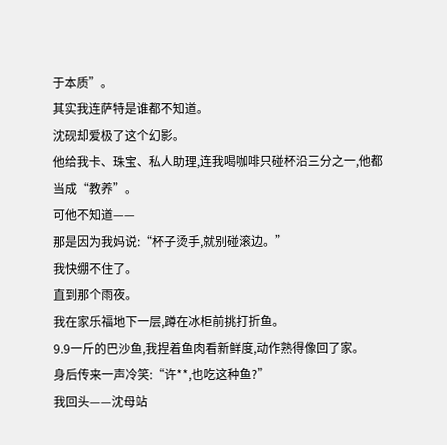于本质”。
其实我连萨特是谁都不知道。
沈砚却爱极了这个幻影。
他给我卡、珠宝、私人助理,连我喝咖啡只碰杯沿三分之一,他都当成“教养”。
可他不知道——
那是因为我妈说:“杯子烫手,就别碰滚边。”
我快绷不住了。
直到那个雨夜。
我在家乐福地下一层,蹲在冰柜前挑打折鱼。
9.9一斤的巴沙鱼,我捏着鱼肉看新鲜度,动作熟得像回了家。
身后传来一声冷笑:“许**,也吃这种鱼?”
我回头——沈母站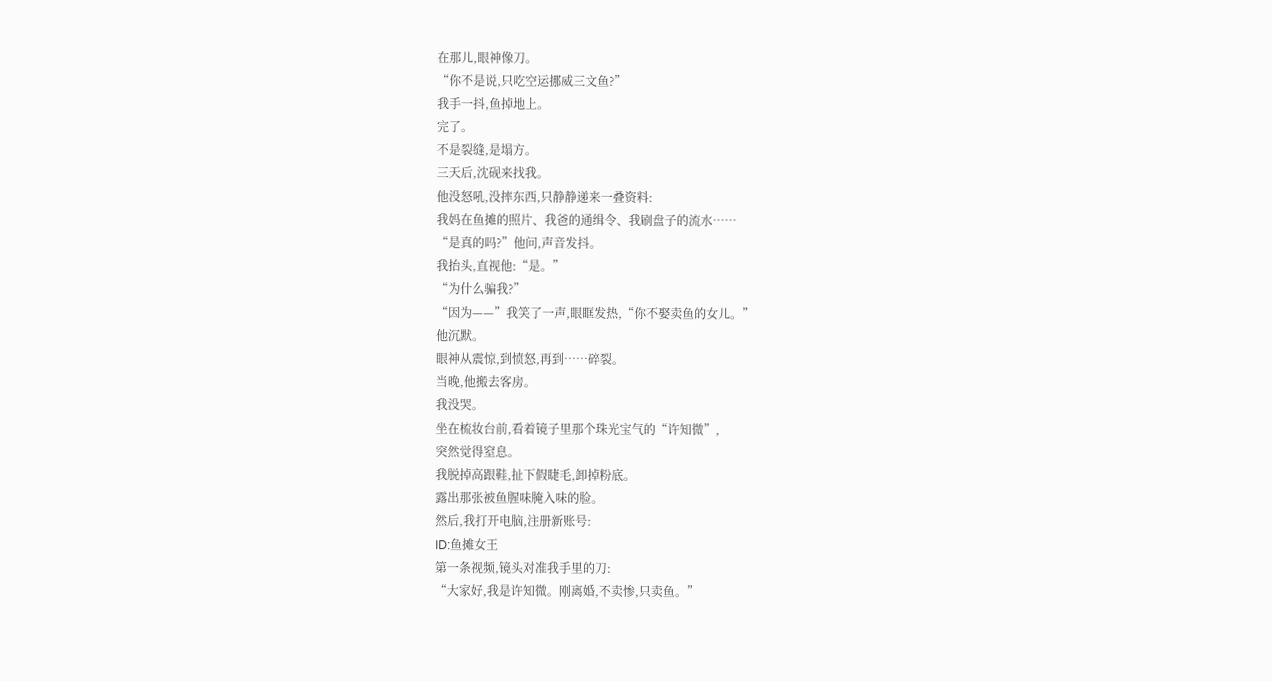在那儿,眼神像刀。
“你不是说,只吃空运挪威三文鱼?”
我手一抖,鱼掉地上。
完了。
不是裂缝,是塌方。
三天后,沈砚来找我。
他没怒吼,没摔东西,只静静递来一叠资料:
我妈在鱼摊的照片、我爸的通缉令、我刷盘子的流水……
“是真的吗?”他问,声音发抖。
我抬头,直视他:“是。”
“为什么骗我?”
“因为——”我笑了一声,眼眶发热,“你不娶卖鱼的女儿。”
他沉默。
眼神从震惊,到愤怒,再到……碎裂。
当晚,他搬去客房。
我没哭。
坐在梳妆台前,看着镜子里那个珠光宝气的“许知微”,
突然觉得窒息。
我脱掉高跟鞋,扯下假睫毛,卸掉粉底。
露出那张被鱼腥味腌入味的脸。
然后,我打开电脑,注册新账号:
ID:鱼摊女王
第一条视频,镜头对准我手里的刀:
“大家好,我是许知微。刚离婚,不卖惨,只卖鱼。”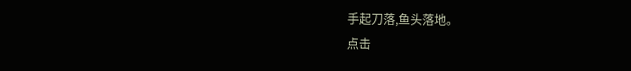手起刀落,鱼头落地。
点击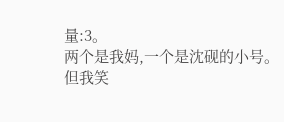量:3。
两个是我妈,一个是沈砚的小号。
但我笑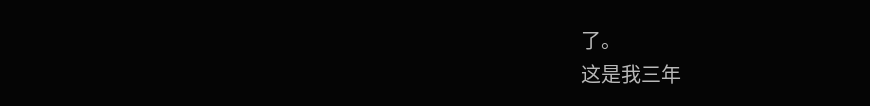了。
这是我三年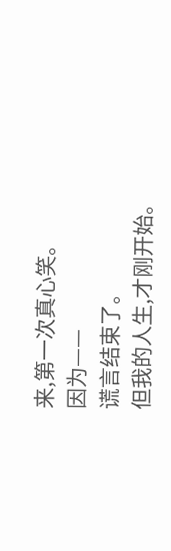来,第一次真心笑。
因为——
谎言结束了。
但我的人生,才刚开始。